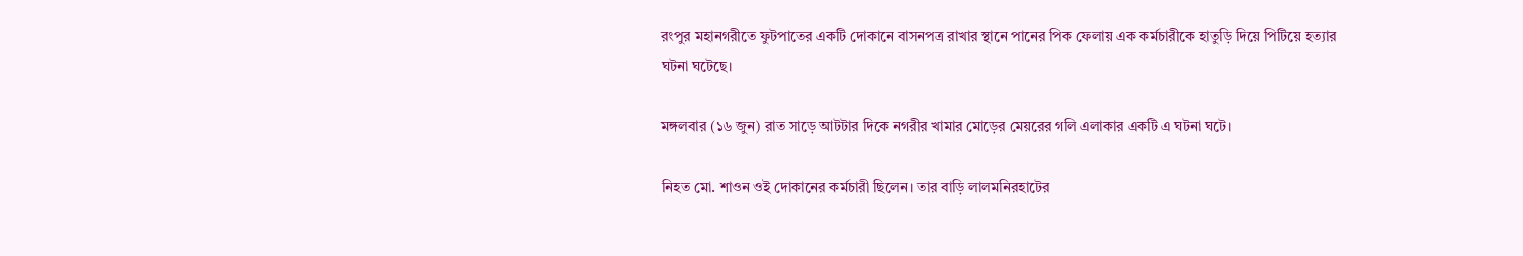রংপুর মহানগরীতে ফুটপাতের একটি দোকানে বাসনপত্র রাখার স্থানে পানের পিক ফেলায় এক কর্মচারীকে হাতুড়ি দিয়ে পিটিয়ে হত্যার ঘটনা ঘটেছে।

মঙ্গলবার (১৬ জুন) রাত সাড়ে আটটার দিকে নগরীর খামার মোড়ের মেয়রের গলি এলাকার একটি এ ঘটনা ঘটে।

নিহত মো. শাওন ওই দোকানের কর্মচারী ছিলেন। তার বাড়ি লালমনিরহাটের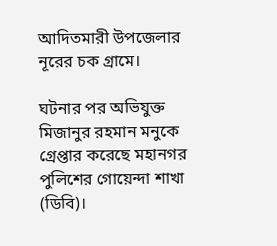আদিতমারী উপজেলার নূরের চক গ্রামে।

ঘটনার পর অভিযুক্ত মিজানুর রহমান মনুকে গ্রেপ্তার করেছে মহানগর পুলিশের গোয়েন্দা শাখা (ডিবি)।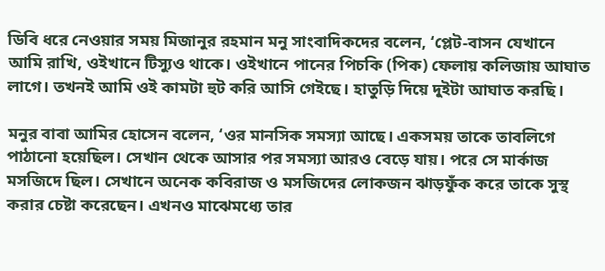ডিবি ধরে নেওয়ার সময় মিজানুর রহমান মনু সাংবাদিকদের বলেন, ‘প্লেট-বাসন যেখানে আমি রাখি, ওইখানে টিস্যুও থাকে। ওইখানে পানের পিচকি (পিক) ফেলায় কলিজায় আঘাত লাগে। তখনই আমি ওই কামটা হুট করি আসি গেইছে। হাতুড়ি দিয়ে দুইটা আঘাত করছি।

মনুর বাবা আমির হোসেন বলেন, ‘ওর মানসিক সমস্যা আছে। একসময় তাকে তাবলিগে পাঠানো হয়েছিল। সেখান থেকে আসার পর সমস্যা আরও বেড়ে যায়। পরে সে মার্কাজ মসজিদে ছিল। সেখানে অনেক কবিরাজ ও মসজিদের লোকজন ঝাড়ফুঁক করে তাকে সুস্থ করার চেষ্টা করেছেন। এখনও মাঝেমধ্যে তার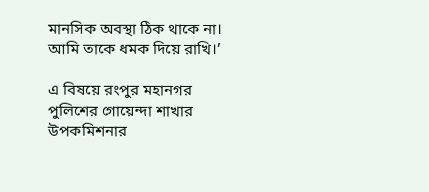মানসিক অবস্থা ঠিক থাকে না। আমি তাকে ধমক দিয়ে রাখি।’

এ বিষয়ে রংপুর মহানগর পুলিশের গোয়েন্দা শাখার উপকমিশনার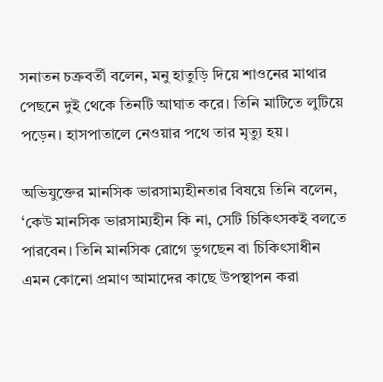সনাতন চক্রবর্তী বলেন, মনু হাতুড়ি দিয়ে শাওনের মাথার পেছনে দুই থেকে তিনটি আঘাত করে। তিনি মাটিতে লুটিয়ে পড়েন। হাসপাতালে নেওয়ার পথে তার মৃত্যু হয়।

অভিযুক্তের মানসিক ভারসাম্যহীনতার বিষয়ে তিনি বলেন, ‘কেউ মানসিক ভারসাম্যহীন কি না, সেটি চিকিৎসকই বলতে পারবেন। তিনি মানসিক রোগে ভুগছেন বা চিকিৎসাধীন এমন কোনো প্রমাণ আমাদের কাছে উপস্থাপন করা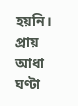হয়নি। প্রায় আধা ঘণ্টা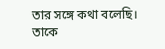তার সঙ্গে কথা বলেছি। তাকে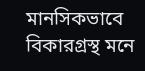মানসিকভাবে বিকারগ্রস্থ মনে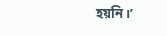হয়নি।’